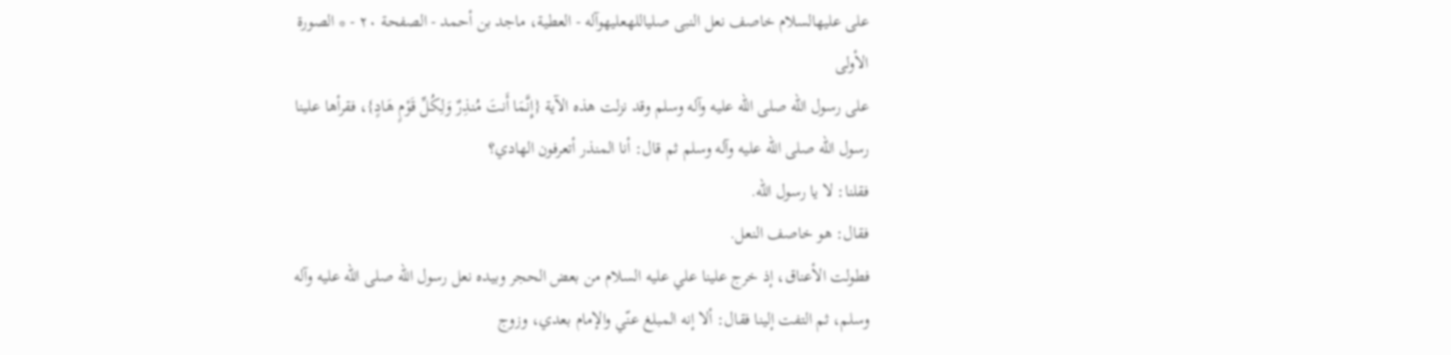علی علیهالسلام خاصف نعل النبی صلیاللهعلیهوآله - العطية، ماجد بن أحمد - الصفحة ٢٠ - * الصورة الأولى
على رسول الله صلى الله عليه وآله وسلم وقد نزلت هذه الآية {إِنَّمَا أَنتَ مُنذِرٌ وَلِكُلِّ قَوْمٍ هَادٍ}، فقرأها علينا رسول الله صلى الله عليه وآله وسلم ثم قال: أنا المنذر أتعرفون الهادي؟
فقلنا: لا يا رسول الله.
فقال: هو خاصف النعل.
فطولت الأعناق، إذ خرج علينا علي عليه السلام من بعض الحجر وبيده نعل رسول الله صلى الله عليه وآله وسلم، ثم التفت إلينا فقال: ألا إنه المبلغ عنّي والإمام بعدي، وزوج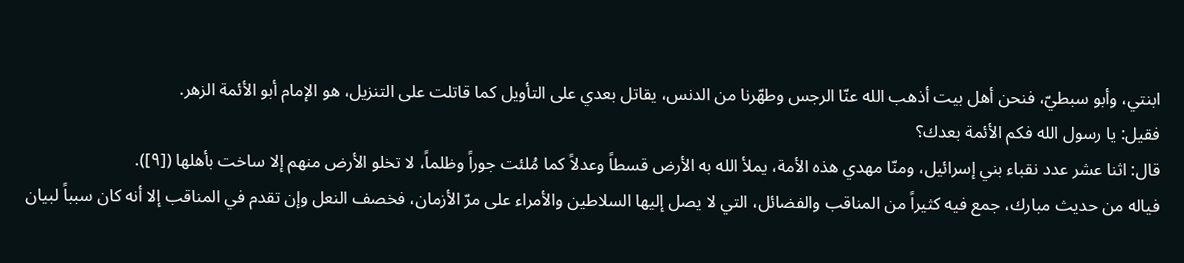ابنتي، وأبو سبطيّ، فنحن أهل بيت أذهب الله عنّا الرجس وطهّرنا من الدنس، يقاتل بعدي على التأويل كما قاتلت على التنزيل، هو الإمام أبو الأئمة الزهر.
فقيل: يا رسول الله فكم الأئمة بعدك؟
قال: اثنا عشر عدد نقباء بني إسرائيل، ومنّا مهدي هذه الأمة، يملأ الله به الأرض قسطاً وعدلاً كما مُلئت جوراً وظلماً، لا تخلو الأرض منهم إلا ساخت بأهلها ([٩]).
فياله من حديث مبارك، جمع فيه كثيراً من المناقب والفضائل، التي لا يصل إليها السلاطين والأمراء على مرّ الأزمان، فخصف النعل وإن تقدم في المناقب إلا أنه كان سبباً لبيان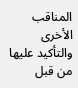المناقب الأخرى والتأكيد عليها من قبل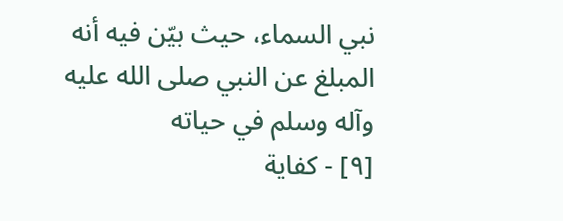نبي السماء، حيث بيّن فيه أنه المبلغ عن النبي صلى الله عليه وآله وسلم في حياته
[٩] - كفاية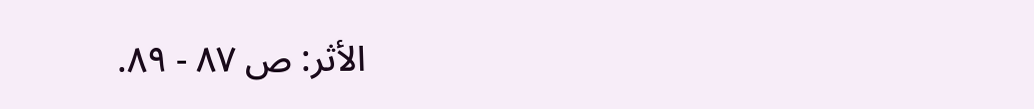الأثر: ص ٨٧ - ٨٩.